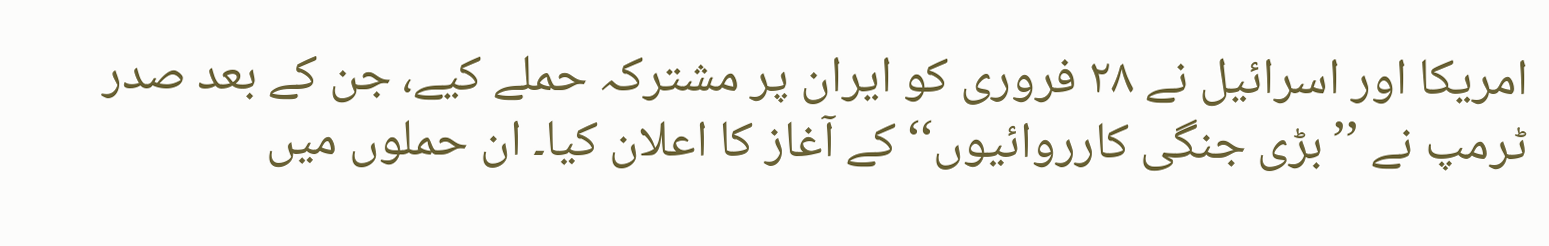امریکا اور اسرائیل نے ۲۸ فروری کو ایران پر مشترکہ حملے کیے، جن کے بعد صدر ٹرمپ نے ’’بڑی جنگی کارروائیوں‘‘ کے آغاز کا اعلان کیا۔ ان حملوں میں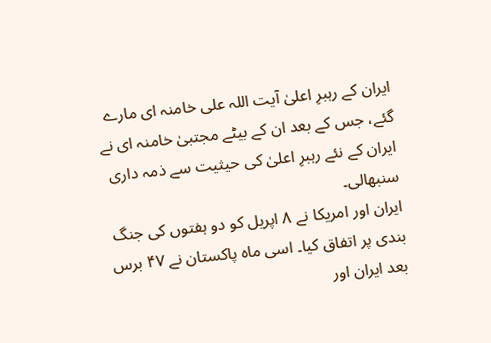ایران کے رہبرِ اعلیٰ آیت اللہ علی خامنہ ای مارے گئے، جس کے بعد ان کے بیٹے مجتبیٰ خامنہ ای نے ایران کے نئے رہبرِ اعلیٰ کی حیثیت سے ذمہ داری سنبھالی۔
ایران اور امریکا نے ۸ اپریل کو دو ہفتوں کی جنگ بندی پر اتفاق کیا۔ اسی ماہ پاکستان نے ۴۷ برس بعد ایران اور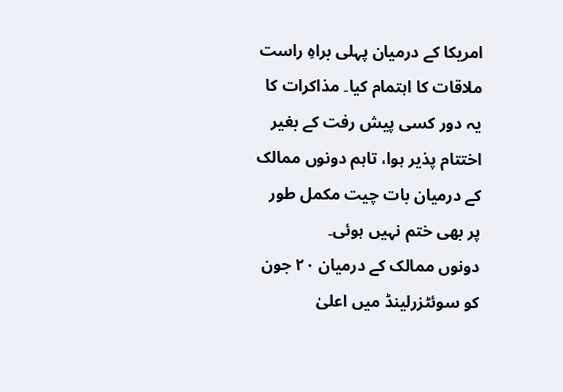امریکا کے درمیان پہلی براہِ راست ملاقات کا اہتمام کیا۔ مذاکرات کا یہ دور کسی پیش رفت کے بغیر اختتام پذیر ہوا، تاہم دونوں ممالک کے درمیان بات چیت مکمل طور پر بھی ختم نہیں ہوئی۔
دونوں ممالک کے درمیان ۲۰ جون کو سوئٹزرلینڈ میں اعلیٰ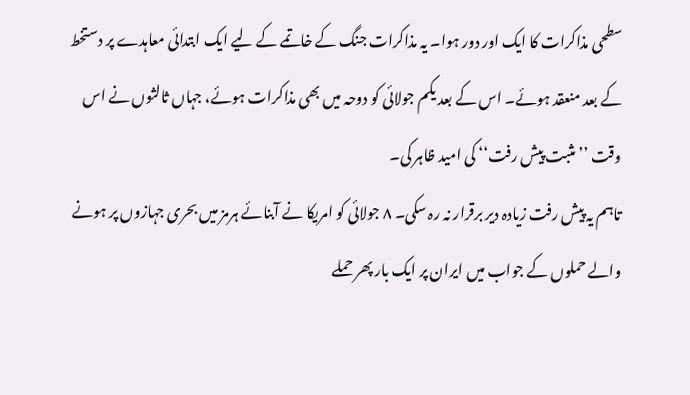سطحی مذاکرات کا ایک اور دور ہوا۔ یہ مذاکرات جنگ کے خاتمے کے لیے ایک ابتدائی معاہدے پر دستخط کے بعد منعقد ہوئے۔ اس کے بعد یکم جولائی کو دوحہ میں بھی مذاکرات ہوئے، جہاں ثالثوں نے اس وقت ’’مثبت پیش رفت‘‘ کی امید ظاہر کی۔
تاہم یہ پیش رفت زیادہ دیر برقرار نہ رہ سکی۔ ۸ جولائی کو امریکا نے آبنائے ہرمز میں بحری جہازوں پر ہونے والے حملوں کے جواب میں ایران پر ایک بار پھر حملے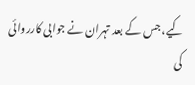کیے، جس کے بعد تہران نے جوابی کارروائی کی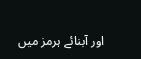اور آبنائے ہرمز میں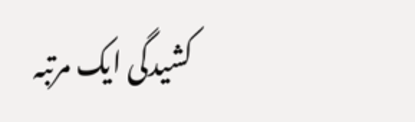کشیدگی ایک مرتبہ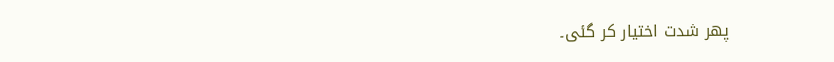پھر شدت اختیار کر گئی۔